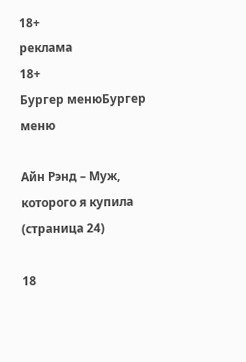18+
реклама
18+
Бургер менюБургер меню

Айн Рэнд – Муж, которого я купила (страница 24)

18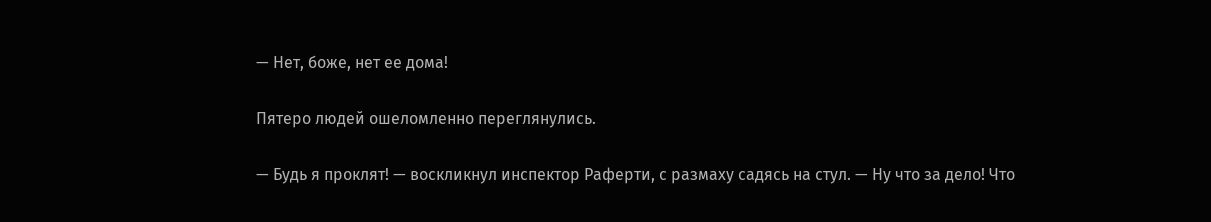— Нет, боже, нет ее дома!

Пятеро людей ошеломленно переглянулись.

— Будь я проклят! — воскликнул инспектор Раферти, с размаху садясь на стул. — Ну что за дело! Что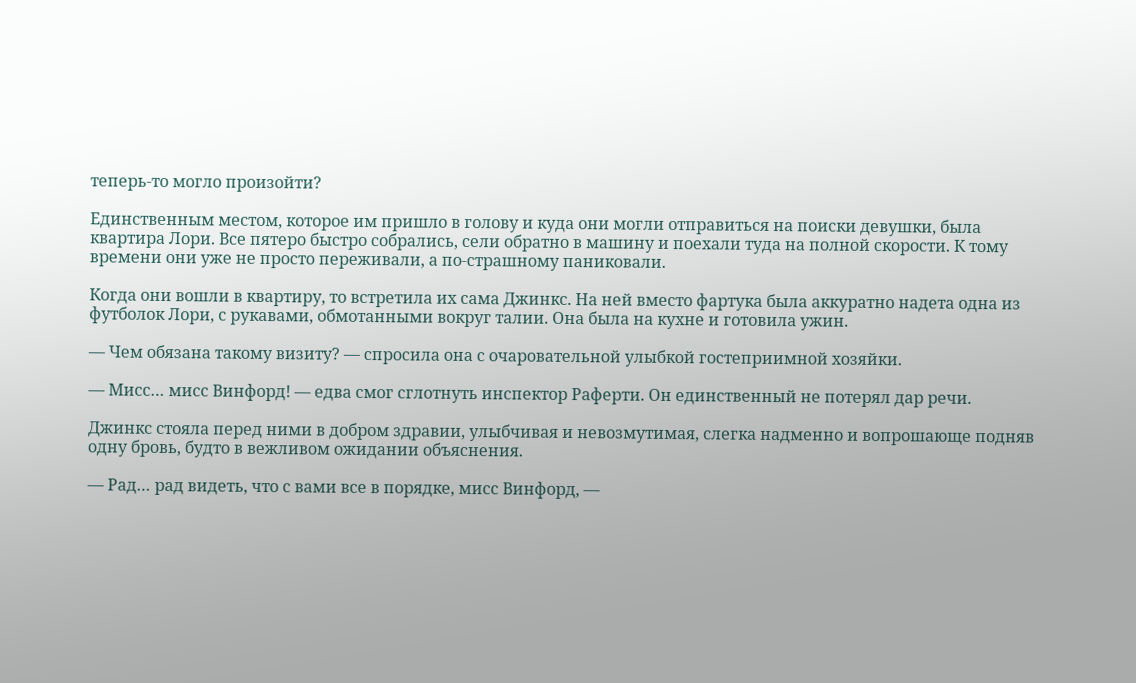теперь-то могло произойти?

Единственным местом, которое им пришло в голову и куда они могли отправиться на поиски девушки, была квартира Лори. Все пятеро быстро собрались, сели обратно в машину и поехали туда на полной скорости. К тому времени они уже не просто переживали, а по-страшному паниковали.

Когда они вошли в квартиру, то встретила их сама Джинкс. На ней вместо фартука была аккуратно надета одна из футболок Лори, с рукавами, обмотанными вокруг талии. Она была на кухне и готовила ужин.

— Чем обязана такому визиту? — спросила она с очаровательной улыбкой гостеприимной хозяйки.

— Мисс… мисс Винфорд! — едва смог сглотнуть инспектор Раферти. Он единственный не потерял дар речи.

Джинкс стояла перед ними в добром здравии, улыбчивая и невозмутимая, слегка надменно и вопрошающе подняв одну бровь, будто в вежливом ожидании объяснения.

— Рад… рад видеть, что с вами все в порядке, мисс Винфорд, —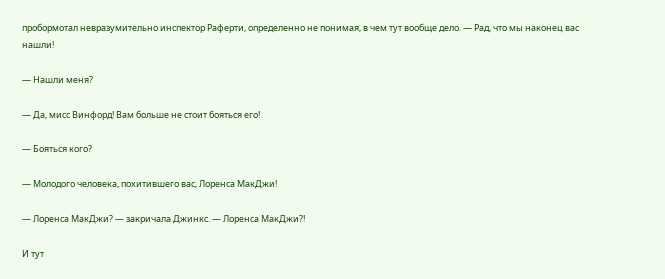пробормотал невразумительно инспектор Раферти, определенно не понимая, в чем тут вообще дело. — Рад, что мы наконец вас нашли!

— Нашли меня?

— Да, мисс Винфорд! Вам больше не стоит бояться его!

— Бояться кого?

— Молодого человека, похитившего вас, Лоренса МакДжи!

— Лоренса МакДжи? — закричала Джинкс. — Лоренса МакДжи?!

И тут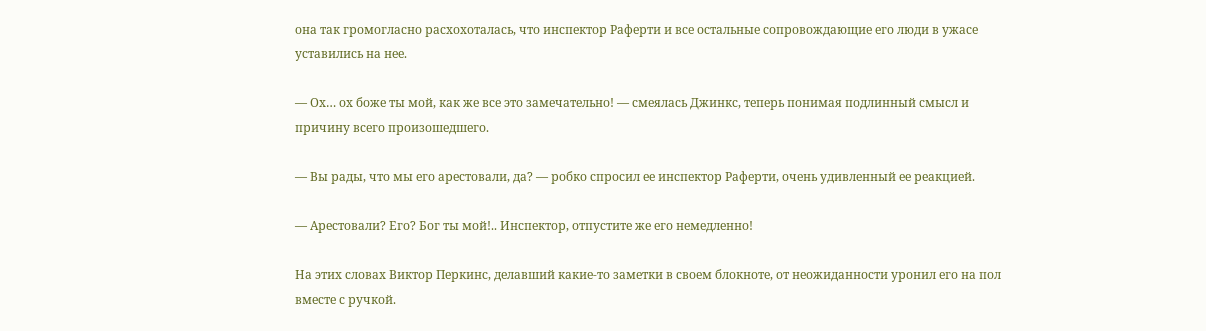она так громогласно расхохоталась, что инспектор Раферти и все остальные сопровождающие его люди в ужасе уставились на нее.

— Ох… ох боже ты мой, как же все это замечательно! — смеялась Джинкс, теперь понимая подлинный смысл и причину всего произошедшего.

— Вы рады, что мы его арестовали, да? — робко спросил ее инспектор Раферти, очень удивленный ее реакцией.

— Арестовали? Его? Бог ты мой!.. Инспектор, отпустите же его немедленно!

На этих словах Виктор Перкинс, делавший какие-то заметки в своем блокноте, от неожиданности уронил его на пол вместе с ручкой.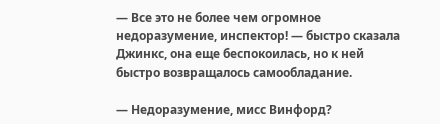— Все это не более чем огромное недоразумение, инспектор! — быстро сказала Джинкс, она еще беспокоилась, но к ней быстро возвращалось самообладание.

— Недоразумение, мисс Винфорд?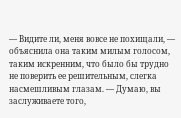— Видите ли, меня вовсе не похищали, — объяснила она таким милым голосом, таким искренним, что было бы трудно не поверить ее решительным, слегка насмешливым глазам. — Думаю, вы заслуживаете того,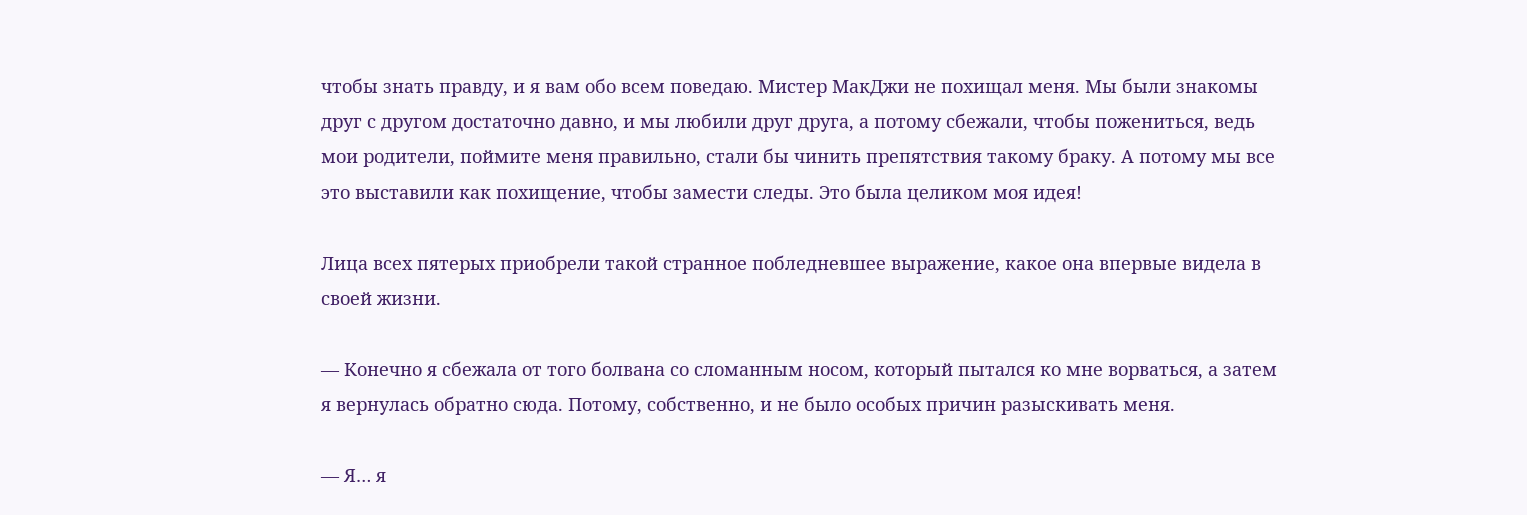чтобы знать правду, и я вам обо всем поведаю. Мистер МакДжи не похищал меня. Мы были знакомы друг с другом достаточно давно, и мы любили друг друга, а потому сбежали, чтобы пожениться, ведь мои родители, поймите меня правильно, стали бы чинить препятствия такому браку. А потому мы все это выставили как похищение, чтобы замести следы. Это была целиком моя идея!

Лица всех пятерых приобрели такой странное побледневшее выражение, какое она впервые видела в своей жизни.

— Конечно я сбежала от того болвана со сломанным носом, который пытался ко мне ворваться, а затем я вернулась обратно сюда. Потому, собственно, и не было особых причин разыскивать меня.

— Я… я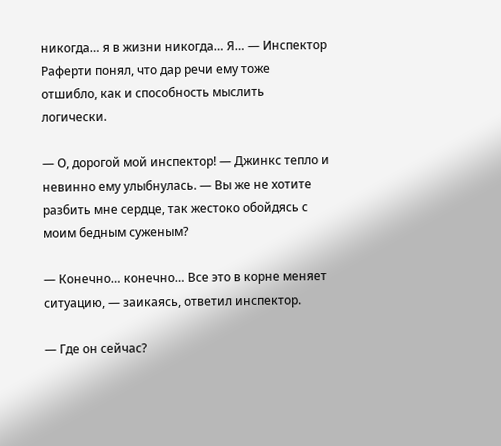никогда… я в жизни никогда… Я… — Инспектор Раферти понял, что дар речи ему тоже отшибло, как и способность мыслить логически.

— О, дорогой мой инспектор! — Джинкс тепло и невинно ему улыбнулась. — Вы же не хотите разбить мне сердце, так жестоко обойдясь с моим бедным суженым?

— Конечно… конечно… Все это в корне меняет ситуацию, — заикаясь, ответил инспектор.

— Где он сейчас?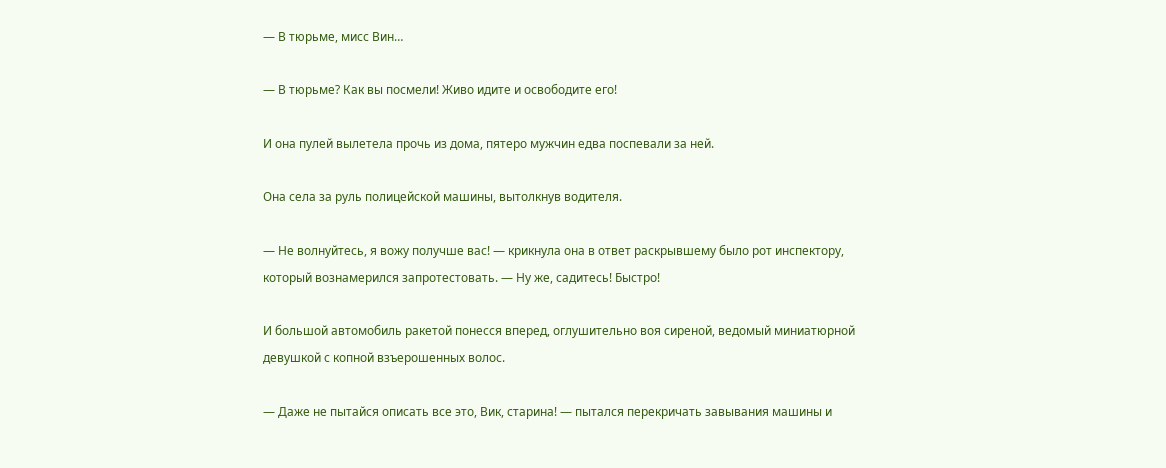— В тюрьме, мисс Вин…

— В тюрьме? Как вы посмели! Живо идите и освободите его!

И она пулей вылетела прочь из дома, пятеро мужчин едва поспевали за ней.

Она села за руль полицейской машины, вытолкнув водителя.

— Не волнуйтесь, я вожу получше вас! — крикнула она в ответ раскрывшему было рот инспектору, который вознамерился запротестовать. — Ну же, садитесь! Быстро!

И большой автомобиль ракетой понесся вперед, оглушительно воя сиреной, ведомый миниатюрной девушкой с копной взъерошенных волос.

— Даже не пытайся описать все это, Вик, старина! — пытался перекричать завывания машины и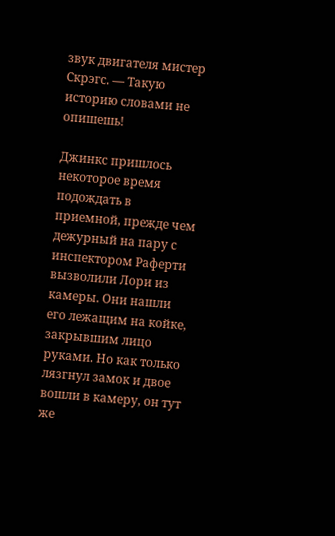звук двигателя мистер Скрэгс. — Такую историю словами не опишешь!

Джинкс пришлось некоторое время подождать в приемной, прежде чем дежурный на пару с инспектором Раферти вызволили Лори из камеры. Они нашли его лежащим на койке, закрывшим лицо руками. Но как только лязгнул замок и двое вошли в камеру, он тут же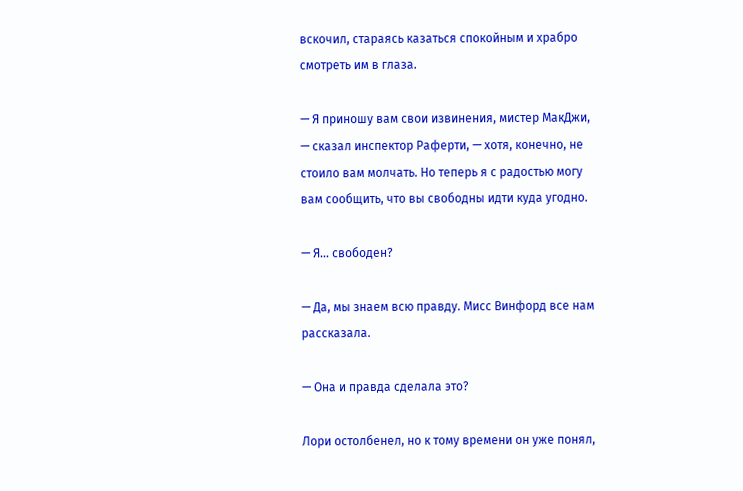вскочил, стараясь казаться спокойным и храбро смотреть им в глаза.

— Я приношу вам свои извинения, мистер МакДжи, — сказал инспектор Раферти, — хотя, конечно, не стоило вам молчать. Но теперь я с радостью могу вам сообщить, что вы свободны идти куда угодно.

— Я… свободен?

— Да, мы знаем всю правду. Мисс Винфорд все нам рассказала.

— Она и правда сделала это?

Лори остолбенел, но к тому времени он уже понял,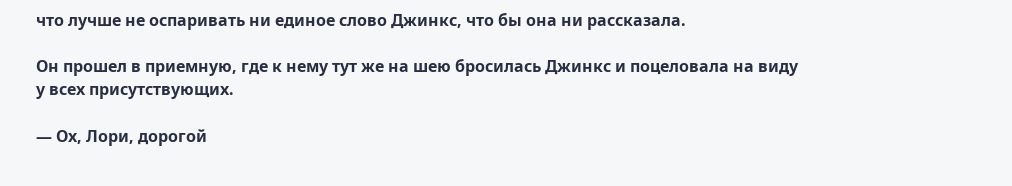что лучше не оспаривать ни единое слово Джинкс, что бы она ни рассказала.

Он прошел в приемную, где к нему тут же на шею бросилась Джинкс и поцеловала на виду у всех присутствующих.

— Ох, Лори, дорогой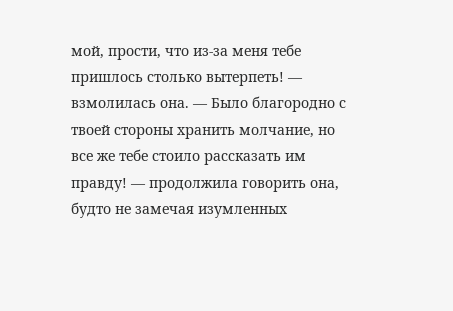мой, прости, что из-за меня тебе пришлось столько вытерпеть! — взмолилась она. — Было благородно с твоей стороны хранить молчание, но все же тебе стоило рассказать им правду! — продолжила говорить она, будто не замечая изумленных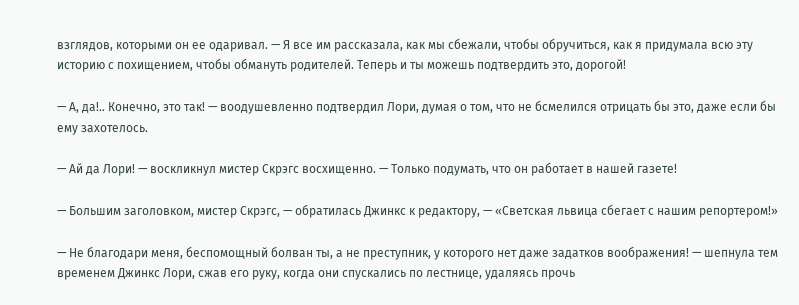взглядов, которыми он ее одаривал. — Я все им рассказала, как мы сбежали, чтобы обручиться, как я придумала всю эту историю с похищением, чтобы обмануть родителей. Теперь и ты можешь подтвердить это, дорогой!

— А, да!.. Конечно, это так! — воодушевленно подтвердил Лори, думая о том, что не бсмелился отрицать бы это, даже если бы ему захотелось.

— Ай да Лори! — воскликнул мистер Скрэгс восхищенно. — Только подумать, что он работает в нашей газете!

— Большим заголовком, мистер Скрэгс, — обратилась Джинкс к редактору, — «Светская львица сбегает с нашим репортером!»

— Не благодари меня, беспомощный болван ты, а не преступник, у которого нет даже задатков воображения! — шепнула тем временем Джинкс Лори, сжав его руку, когда они спускались по лестнице, удаляясь прочь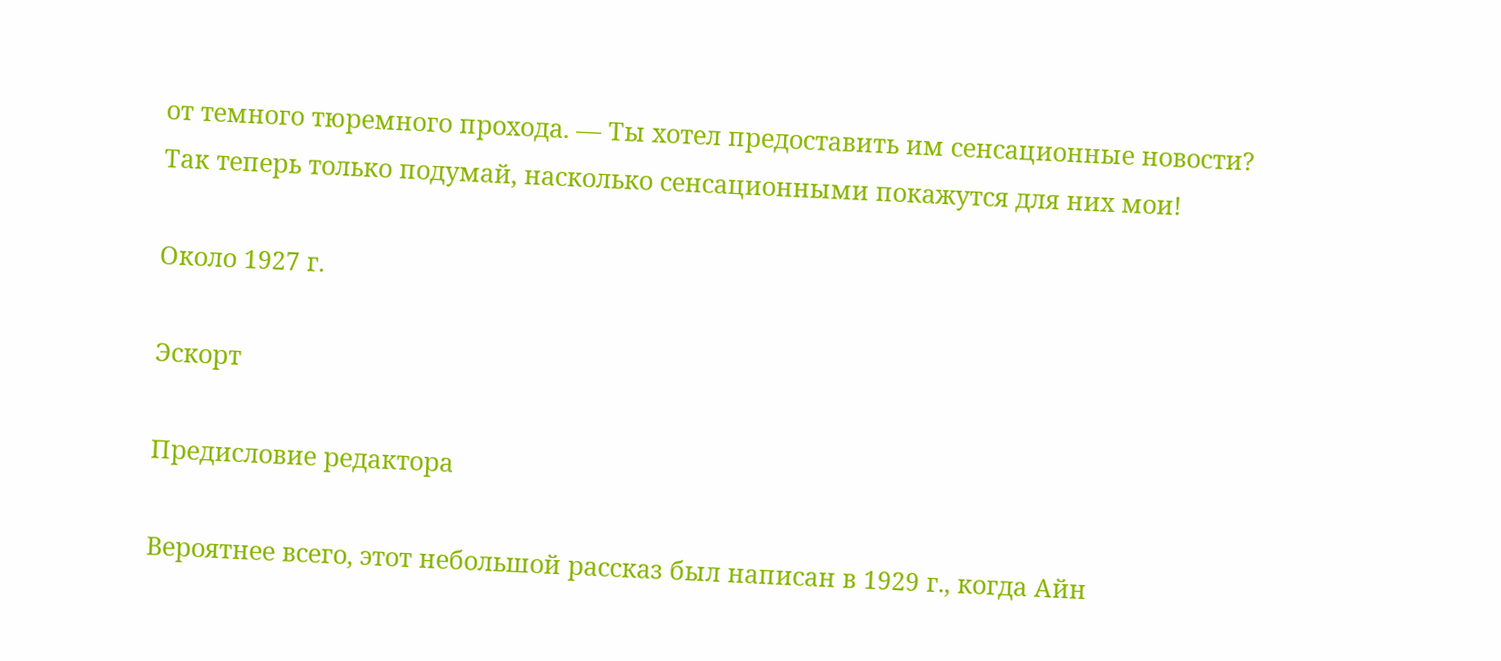от темного тюремного прохода. — Ты хотел предоставить им сенсационные новости? Так теперь только подумай, насколько сенсационными покажутся для них мои!

Около 1927 г.

Эскорт

Предисловие редактора

Вероятнее всего, этот небольшой рассказ был написан в 1929 г., когда Айн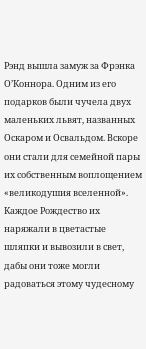Рэнд вышла замуж за Фрэнка О’Коннора. Одним из его подарков были чучела двух маленьких львят, названных Оскаром и Освальдом. Вскоре они стали для семейной пары их собственным воплощением «великодушия вселенной». Каждое Рождество их наряжали в цветастые шляпки и вывозили в свет, дабы они тоже могли радоваться этому чудесному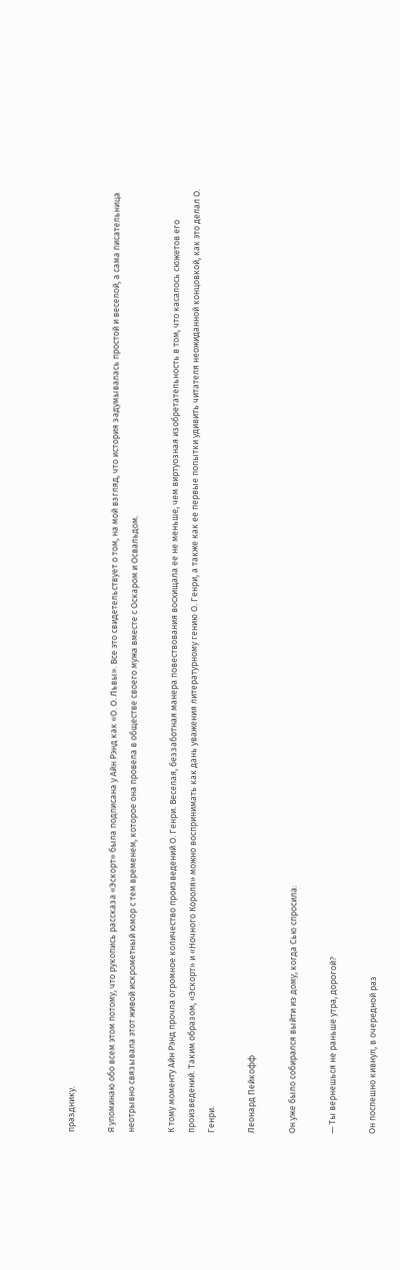празднику.

Я упоминаю обо всем этом потому, что рукопись рассказа «Эскорт» была подписана у Айн Рэнд как «О. О. Львы». Все это свидетельствует о том, на мой взгляд, что история задумывалась простой и веселой, а сама писательница неотрывно связывала этот живой искрометный юмор с тем временем, которое она провела в обществе своего мужа вместе с Оскаром и Освальдом.

К тому моменту Айн Рэнд прочла огромное количество произведений О. Генри. Веселая, беззаботная манера повествования восхищала ее не меньше, чем виртуозная изобретательность в том, что касалось сюжетов его произведений. Таким образом, «Эскорт» и «Ночного Короля» можно воспринимать как дань уважения литературному гению О. Генри, а также как ее первые попытки удивить читателя неожиданной концовкой, как это делал О. Генри.

Леонард Пейкофф

Он уже было собирался выйти из дому, когда Сью спросила:

— Ты вернешься не раньше утра, дорогой?

Он поспешно кивнул, в очередной раз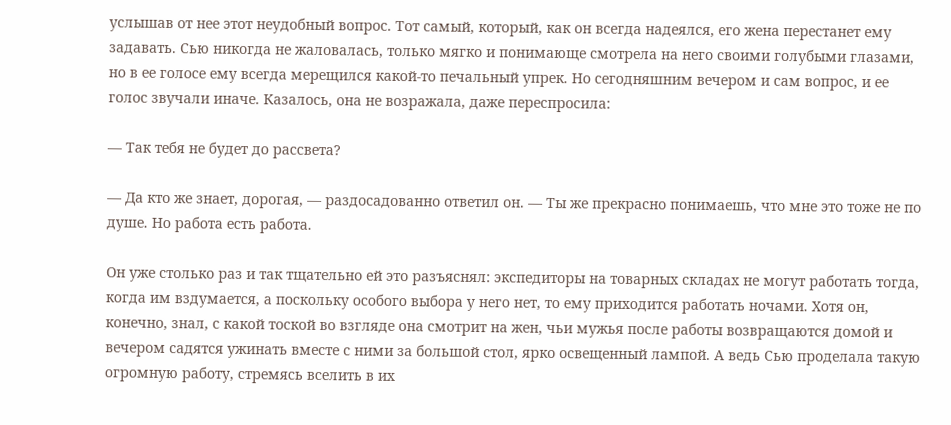услышав от нее этот неудобный вопрос. Тот самый, который, как он всегда надеялся, его жена перестанет ему задавать. Сью никогда не жаловалась, только мягко и понимающе смотрела на него своими голубыми глазами, но в ее голосе ему всегда мерещился какой-то печальный упрек. Но сегодняшним вечером и сам вопрос, и ее голос звучали иначе. Казалось, она не возражала, даже переспросила:

— Так тебя не будет до рассвета?

— Да кто же знает, дорогая, — раздосадованно ответил он. — Ты же прекрасно понимаешь, что мне это тоже не по душе. Но работа есть работа.

Он уже столько раз и так тщательно ей это разъяснял: экспедиторы на товарных складах не могут работать тогда, когда им вздумается, а поскольку особого выбора у него нет, то ему приходится работать ночами. Хотя он, конечно, знал, с какой тоской во взгляде она смотрит на жен, чьи мужья после работы возвращаются домой и вечером садятся ужинать вместе с ними за большой стол, ярко освещенный лампой. А ведь Сью проделала такую огромную работу, стремясь вселить в их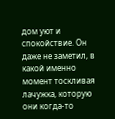дом уют и спокойствие. Он даже не заметил, в какой именно момент тоскливая лачужка, которую они когда-то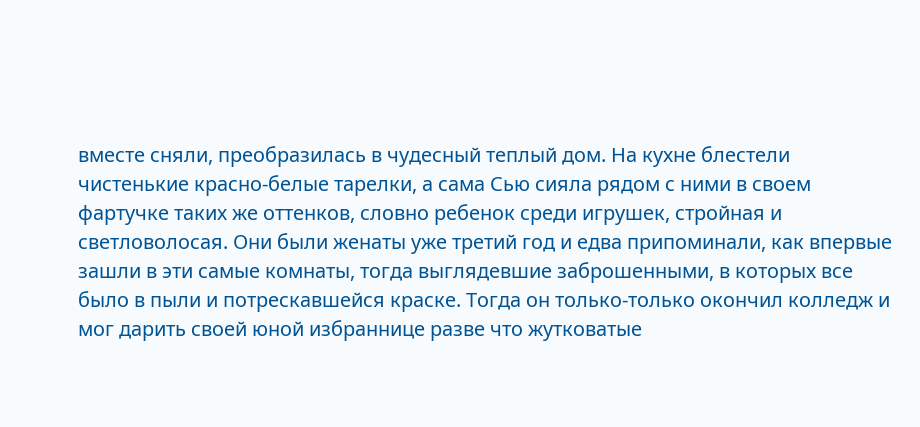вместе сняли, преобразилась в чудесный теплый дом. На кухне блестели чистенькие красно-белые тарелки, а сама Сью сияла рядом с ними в своем фартучке таких же оттенков, словно ребенок среди игрушек, стройная и светловолосая. Они были женаты уже третий год и едва припоминали, как впервые зашли в эти самые комнаты, тогда выглядевшие заброшенными, в которых все было в пыли и потрескавшейся краске. Тогда он только-только окончил колледж и мог дарить своей юной избраннице разве что жутковатые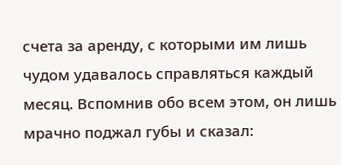счета за аренду, с которыми им лишь чудом удавалось справляться каждый месяц. Вспомнив обо всем этом, он лишь мрачно поджал губы и сказал: